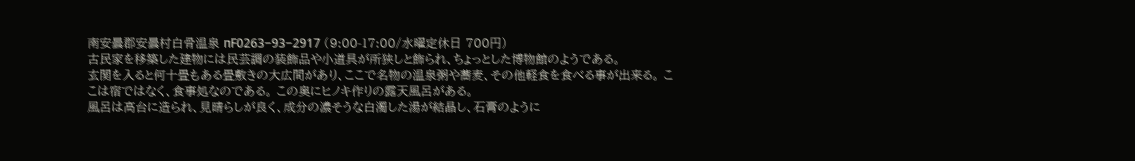南安曇郡安曇村白骨温泉 пF0263−93−2917 (9:00-17:00/水曜定休日 700円)
古民家を移築した建物には民芸調の装飾品や小道具が所狭しと飾られ、ちょっとした博物館のようである。
玄関を入ると何十畳もある畳敷きの大広間があり、ここで名物の温泉粥や蕎麦、その他軽食を食べる事が出来る。 ここは宿ではなく、食事処なのである。 この奥にヒノキ作りの露天風呂がある。
風呂は高台に造られ、見晴らしが良く、成分の濃そうな白濁した湯が結晶し、石膏のように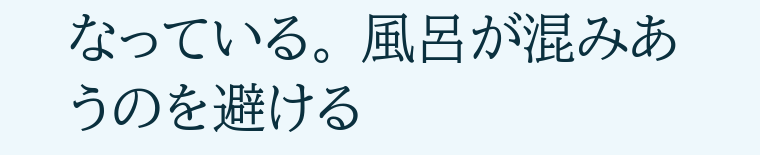なっている。 風呂が混みあうのを避ける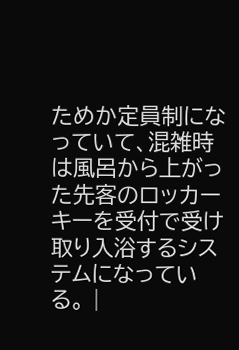ためか定員制になっていて、混雑時は風呂から上がった先客のロッカーキーを受付で受け取り入浴するシステムになっている。 |